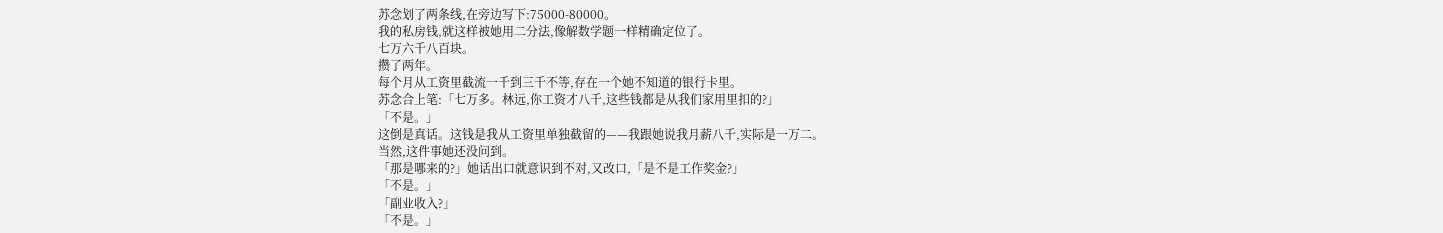苏念划了两条线,在旁边写下:75000-80000。
我的私房钱,就这样被她用二分法,像解数学题一样精确定位了。
七万六千八百块。
攒了两年。
每个月从工资里截流一千到三千不等,存在一个她不知道的银行卡里。
苏念合上笔:「七万多。林远,你工资才八千,这些钱都是从我们家用里扣的?」
「不是。」
这倒是真话。这钱是我从工资里单独截留的——我跟她说我月薪八千,实际是一万二。
当然,这件事她还没问到。
「那是哪来的?」她话出口就意识到不对,又改口,「是不是工作奖金?」
「不是。」
「副业收入?」
「不是。」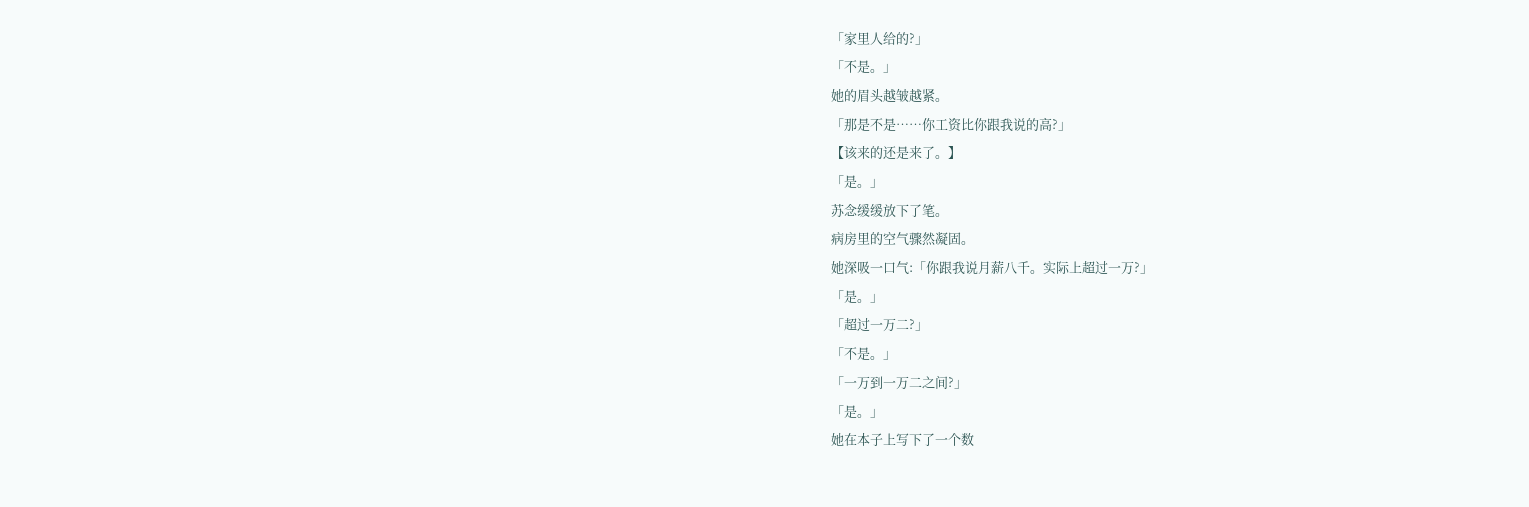「家里人给的?」
「不是。」
她的眉头越皱越紧。
「那是不是……你工资比你跟我说的高?」
【该来的还是来了。】
「是。」
苏念缓缓放下了笔。
病房里的空气骤然凝固。
她深吸一口气:「你跟我说月薪八千。实际上超过一万?」
「是。」
「超过一万二?」
「不是。」
「一万到一万二之间?」
「是。」
她在本子上写下了一个数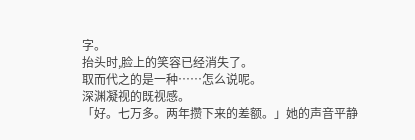字。
抬头时,脸上的笑容已经消失了。
取而代之的是一种……怎么说呢。
深渊凝视的既视感。
「好。七万多。两年攒下来的差额。」她的声音平静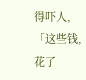得吓人,「这些钱,花了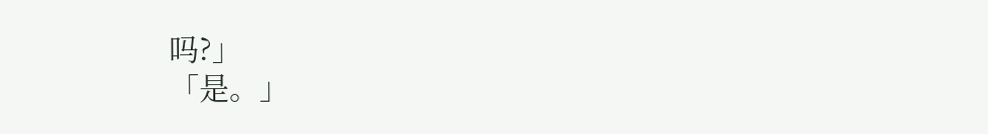吗?」
「是。」